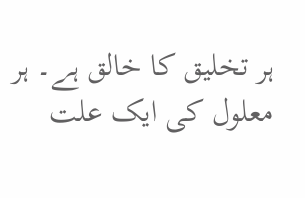ہر تخلیق کا خالق ہے۔ ہر معلول کی ایک علت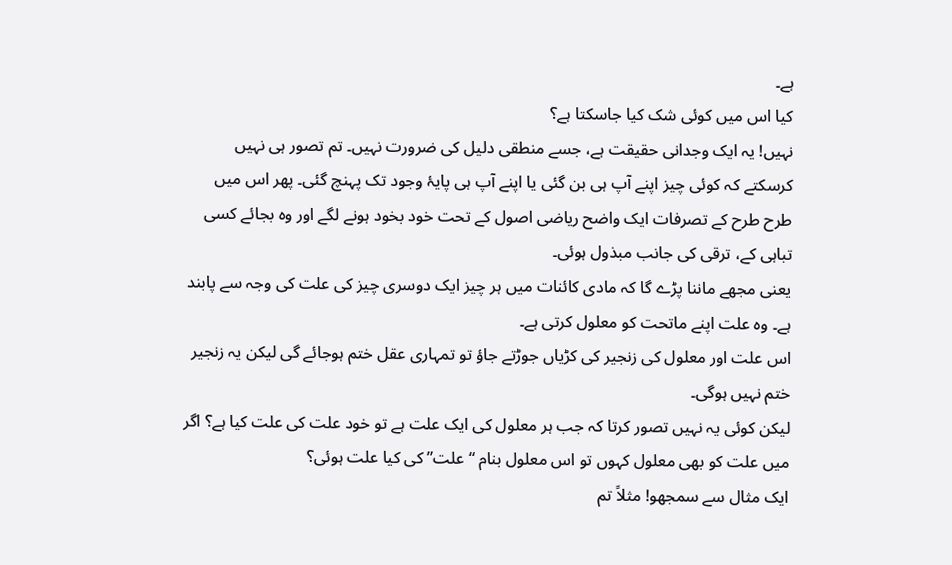ہے۔
کیا اس میں کوئی شک کیا جاسکتا ہے؟
نہیں! یہ ایک وجدانی حقیقت ہے، جسے منطقی دلیل کی ضرورت نہیں۔ تم تصور ہی نہیں کرسکتے کہ کوئی چیز اپنے آپ ہی بن گئی یا اپنے آپ ہی پایۂ وجود تک پہنچ گئی۔ پھر اس میں طرح طرح کے تصرفات ایک واضح ریاضی اصول کے تحت خود بخود ہونے لگے اور وہ بجائے کسی تباہی کے، ترقی کی جانب مبذول ہوئی۔
یعنی مجھے ماننا پڑے گا کہ مادی کائنات میں ہر چیز ایک دوسری چیز کی علت کی وجہ سے پابند ہے۔ وہ علت اپنے ماتحت کو معلول کرتی ہے۔
اس علت اور معلول کی زنجیر کی کڑیاں جوڑتے جاؤ تو تمہاری عقل ختم ہوجائے گی لیکن یہ زنجیر ختم نہیں ہوگی۔
لیکن کوئی یہ نہیں تصور کرتا کہ جب ہر معلول کی ایک علت ہے تو خود علت کی علت کیا ہے؟ اگر میں علت کو بھی معلول کہوں تو اس معلول بنام “علت” کی کیا علت ہوئی؟
ایک مثال سے سمجھو! مثلاً تم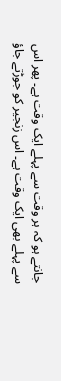جانتے ہو کہ ہر وقت سے پہلے ایک وقت ہے۔ پھر اس سے پہلے بھی ایک وقت ہے۔ اس زنجیر کو جوڑتے جاؤ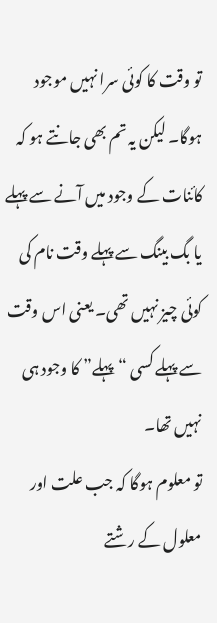تو وقت کا کوئی سرا نہیں موجود ہوگا۔ لیکن یہ تم بھی جانتے ہو کہ کائنات کے وجود میں آنے سے پہلے یا بگ بینگ سے پہلے وقت نام کی کوئی چیز نہیں تھی۔ یعنی اس وقت سے پہلے کسی “پہلے” کا وجود ہی نہیں تھا۔
تو معلوم ہوگا کہ جب علت اور معلول کے رشتے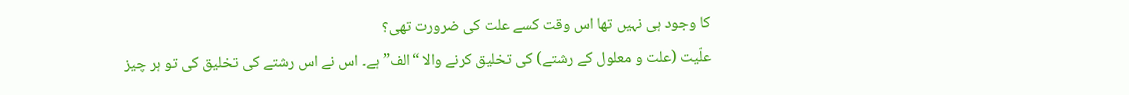کا وجود ہی نہیں تھا اس وقت کسے علت کی ضرورت تھی؟
علّیت (علت و معلول کے رشتے) کی تخلیق کرنے والا “الف” ہے۔ اس نے اس رشتے کی تخلیق کی تو ہر چیز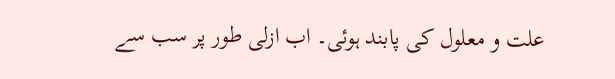علت و معلول کی پابند ہوئی۔ اب ازلی طور پر سب سے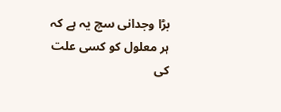بڑا وجدانی سچ یہ ہے کہ ہر معلول کو کسی علت کی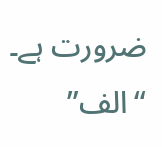ضرورت ہے۔
“الف”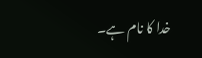خدا کا نام ہے۔